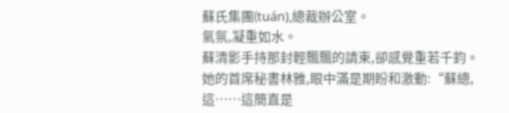蘇氏集團(tuán),總裁辦公室。
氣氛,凝重如水。
蘇清影手持那封輕飄飄的請柬,卻感覺重若千鈞。
她的首席秘書林雅,眼中滿是期盼和激動:“蘇總,這……這簡直是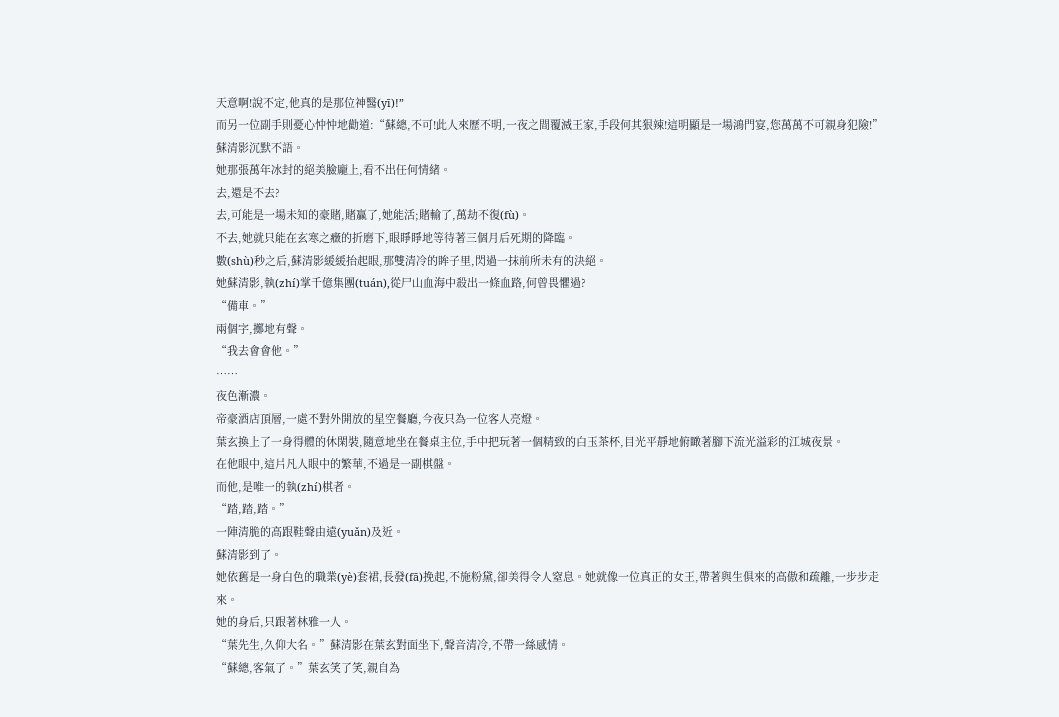天意啊!說不定,他真的是那位神醫(yī)!”
而另一位副手則憂心忡忡地勸道:“蘇總,不可!此人來歷不明,一夜之間覆滅王家,手段何其狠辣!這明顯是一場鴻門宴,您萬萬不可親身犯險!”
蘇清影沉默不語。
她那張萬年冰封的絕美臉龐上,看不出任何情緒。
去,還是不去?
去,可能是一場未知的豪賭,賭贏了,她能活;賭輸了,萬劫不復(fù)。
不去,她就只能在玄寒之癥的折磨下,眼睜睜地等待著三個月后死期的降臨。
數(shù)秒之后,蘇清影緩緩抬起眼,那雙清冷的眸子里,閃過一抹前所未有的決絕。
她蘇清影,執(zhí)掌千億集團(tuán),從尸山血海中殺出一條血路,何曾畏懼過?
“備車。”
兩個字,擲地有聲。
“我去會會他。”
……
夜色漸濃。
帝豪酒店頂層,一處不對外開放的星空餐廳,今夜只為一位客人亮燈。
葉玄換上了一身得體的休閑裝,隨意地坐在餐桌主位,手中把玩著一個精致的白玉茶杯,目光平靜地俯瞰著腳下流光溢彩的江城夜景。
在他眼中,這片凡人眼中的繁華,不過是一副棋盤。
而他,是唯一的執(zhí)棋者。
“踏,踏,踏。”
一陣清脆的高跟鞋聲由遠(yuǎn)及近。
蘇清影到了。
她依舊是一身白色的職業(yè)套裙,長發(fā)挽起,不施粉黛,卻美得令人窒息。她就像一位真正的女王,帶著與生俱來的高傲和疏離,一步步走來。
她的身后,只跟著林雅一人。
“葉先生,久仰大名。”蘇清影在葉玄對面坐下,聲音清冷,不帶一絲感情。
“蘇總,客氣了。”葉玄笑了笑,親自為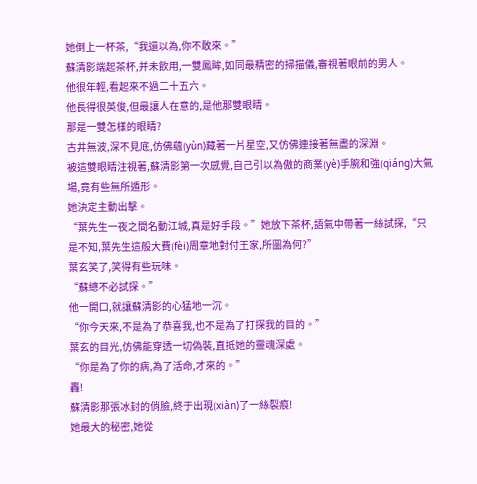她倒上一杯茶,“我還以為,你不敢來。”
蘇清影端起茶杯,并未飲用,一雙鳳眸,如同最精密的掃描儀,審視著眼前的男人。
他很年輕,看起來不過二十五六。
他長得很英俊,但最讓人在意的,是他那雙眼睛。
那是一雙怎樣的眼睛?
古井無波,深不見底,仿佛蘊(yùn)藏著一片星空,又仿佛連接著無盡的深淵。
被這雙眼睛注視著,蘇清影第一次感覺,自己引以為傲的商業(yè)手腕和強(qiáng)大氣場,竟有些無所遁形。
她決定主動出擊。
“葉先生一夜之間名動江城,真是好手段。”她放下茶杯,語氣中帶著一絲試探,“只是不知,葉先生這般大費(fèi)周章地對付王家,所圖為何?”
葉玄笑了,笑得有些玩味。
“蘇總不必試探。”
他一開口,就讓蘇清影的心猛地一沉。
“你今天來,不是為了恭喜我,也不是為了打探我的目的。”
葉玄的目光,仿佛能穿透一切偽裝,直抵她的靈魂深處。
“你是為了你的病,為了活命,才來的。”
轟!
蘇清影那張冰封的俏臉,終于出現(xiàn)了一絲裂痕!
她最大的秘密,她從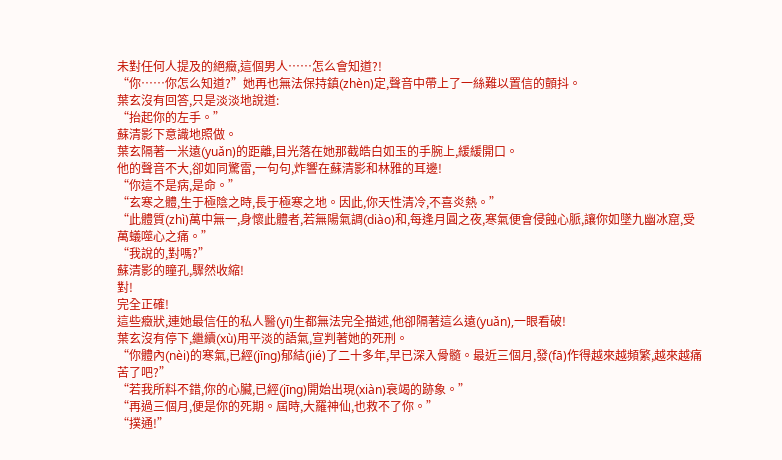未對任何人提及的絕癥,這個男人……怎么會知道?!
“你……你怎么知道?”她再也無法保持鎮(zhèn)定,聲音中帶上了一絲難以置信的顫抖。
葉玄沒有回答,只是淡淡地說道:
“抬起你的左手。”
蘇清影下意識地照做。
葉玄隔著一米遠(yuǎn)的距離,目光落在她那截皓白如玉的手腕上,緩緩開口。
他的聲音不大,卻如同驚雷,一句句,炸響在蘇清影和林雅的耳邊!
“你這不是病,是命。”
“玄寒之體,生于極陰之時,長于極寒之地。因此,你天性清冷,不喜炎熱。”
“此體質(zhì)萬中無一,身懷此體者,若無陽氣調(diào)和,每逢月圓之夜,寒氣便會侵蝕心脈,讓你如墜九幽冰窟,受萬蟻噬心之痛。”
“我說的,對嗎?”
蘇清影的瞳孔,驟然收縮!
對!
完全正確!
這些癥狀,連她最信任的私人醫(yī)生都無法完全描述,他卻隔著這么遠(yuǎn),一眼看破!
葉玄沒有停下,繼續(xù)用平淡的語氣,宣判著她的死刑。
“你體內(nèi)的寒氣,已經(jīng)郁結(jié)了二十多年,早已深入骨髓。最近三個月,發(fā)作得越來越頻繁,越來越痛苦了吧?”
“若我所料不錯,你的心臟,已經(jīng)開始出現(xiàn)衰竭的跡象。”
“再過三個月,便是你的死期。屆時,大羅神仙,也救不了你。”
“撲通!”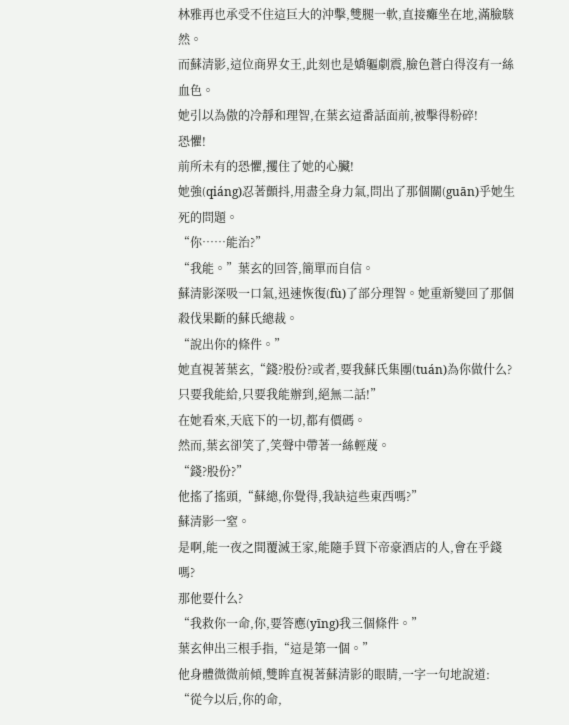林雅再也承受不住這巨大的沖擊,雙腿一軟,直接癱坐在地,滿臉駭然。
而蘇清影,這位商界女王,此刻也是嬌軀劇震,臉色蒼白得沒有一絲血色。
她引以為傲的冷靜和理智,在葉玄這番話面前,被擊得粉碎!
恐懼!
前所未有的恐懼,攫住了她的心臟!
她強(qiáng)忍著顫抖,用盡全身力氣,問出了那個關(guān)乎她生死的問題。
“你……能治?”
“我能。”葉玄的回答,簡單而自信。
蘇清影深吸一口氣,迅速恢復(fù)了部分理智。她重新變回了那個殺伐果斷的蘇氏總裁。
“說出你的條件。”
她直視著葉玄,“錢?股份?或者,要我蘇氏集團(tuán)為你做什么?只要我能給,只要我能辦到,絕無二話!”
在她看來,天底下的一切,都有價碼。
然而,葉玄卻笑了,笑聲中帶著一絲輕蔑。
“錢?股份?”
他搖了搖頭,“蘇總,你覺得,我缺這些東西嗎?”
蘇清影一窒。
是啊,能一夜之間覆滅王家,能隨手買下帝豪酒店的人,會在乎錢嗎?
那他要什么?
“我救你一命,你,要答應(yīng)我三個條件。”
葉玄伸出三根手指,“這是第一個。”
他身體微微前傾,雙眸直視著蘇清影的眼睛,一字一句地說道:
“從今以后,你的命,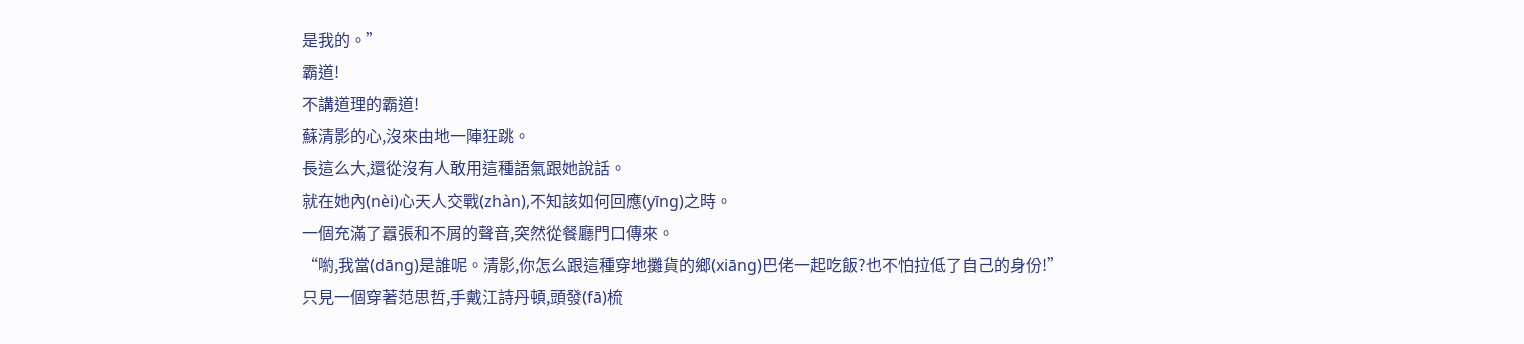是我的。”
霸道!
不講道理的霸道!
蘇清影的心,沒來由地一陣狂跳。
長這么大,還從沒有人敢用這種語氣跟她說話。
就在她內(nèi)心天人交戰(zhàn),不知該如何回應(yīng)之時。
一個充滿了囂張和不屑的聲音,突然從餐廳門口傳來。
“喲,我當(dāng)是誰呢。清影,你怎么跟這種穿地攤貨的鄉(xiāng)巴佬一起吃飯?也不怕拉低了自己的身份!”
只見一個穿著范思哲,手戴江詩丹頓,頭發(fā)梳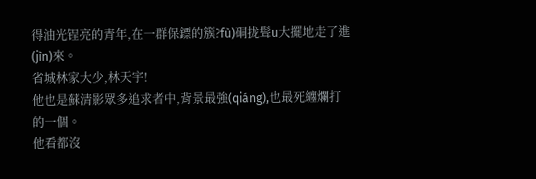得油光锃亮的青年,在一群保鏢的簇?fù)硐拢髶u大擺地走了進(jìn)來。
省城林家大少,林天宇!
他也是蘇清影眾多追求者中,背景最強(qiáng),也最死纏爛打的一個。
他看都沒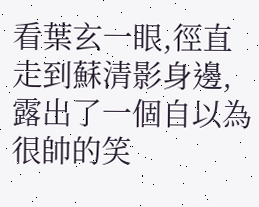看葉玄一眼,徑直走到蘇清影身邊,露出了一個自以為很帥的笑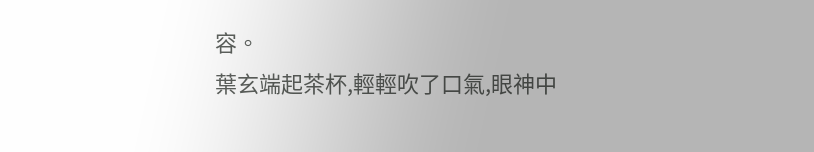容。
葉玄端起茶杯,輕輕吹了口氣,眼神中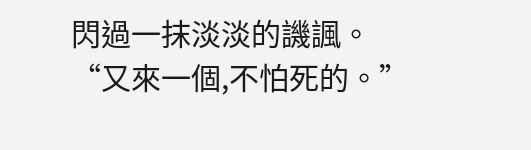閃過一抹淡淡的譏諷。
“又來一個,不怕死的。”